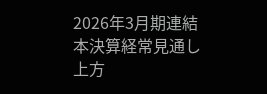2026年3月期連結本決算経常見通し上方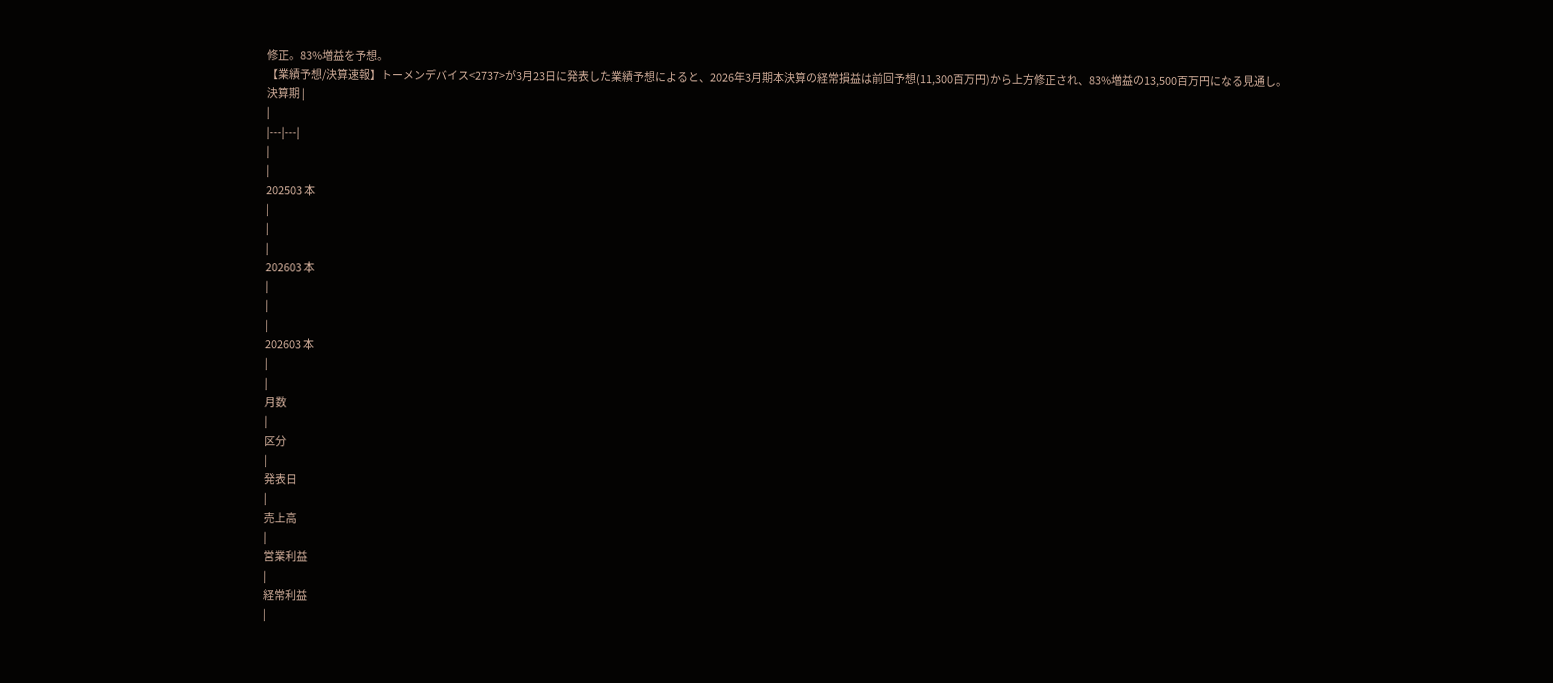修正。83%増益を予想。
【業績予想/決算速報】トーメンデバイス<2737>が3月23日に発表した業績予想によると、2026年3月期本決算の経常損益は前回予想(11,300百万円)から上方修正され、83%増益の13,500百万円になる見通し。
決算期 |
|
|---|---|
|
|
202503 本
|
|
|
202603 本
|
|
|
202603 本
|
|
月数
|
区分
|
発表日
|
売上高
|
営業利益
|
経常利益
|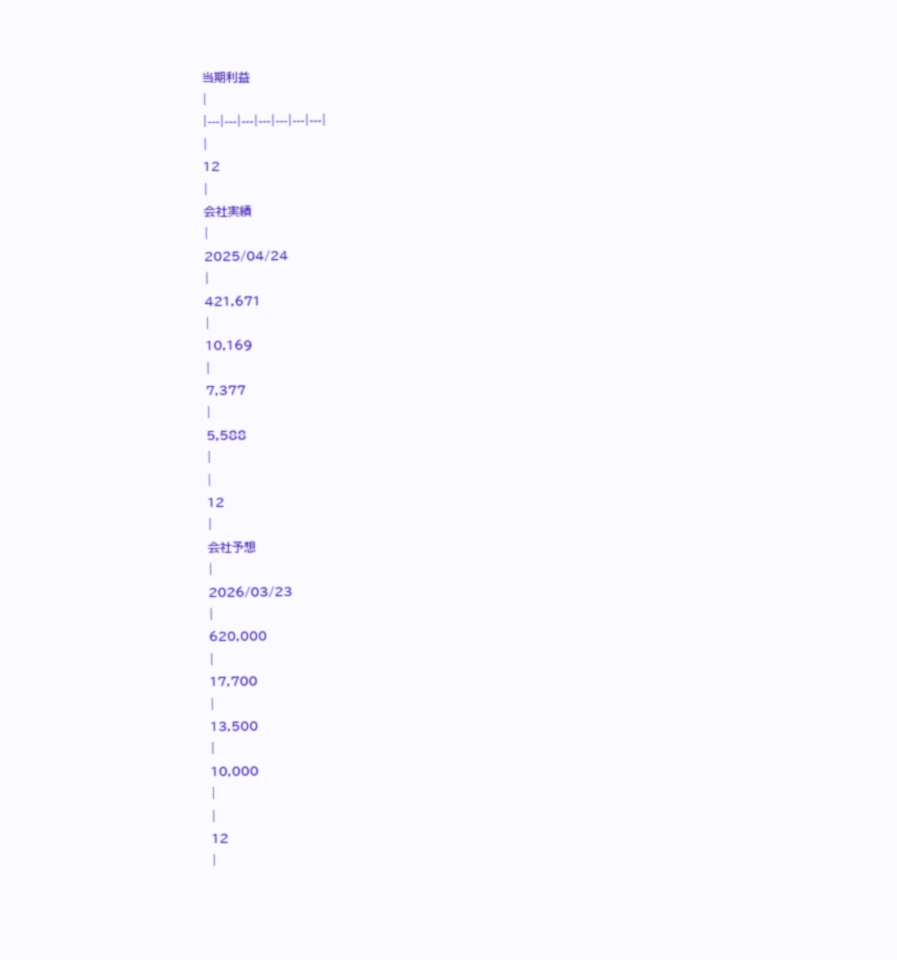当期利益
|
|---|---|---|---|---|---|---|
|
12
|
会社実績
|
2025/04/24
|
421,671
|
10,169
|
7,377
|
5,588
|
|
12
|
会社予想
|
2026/03/23
|
620,000
|
17,700
|
13,500
|
10,000
|
|
12
|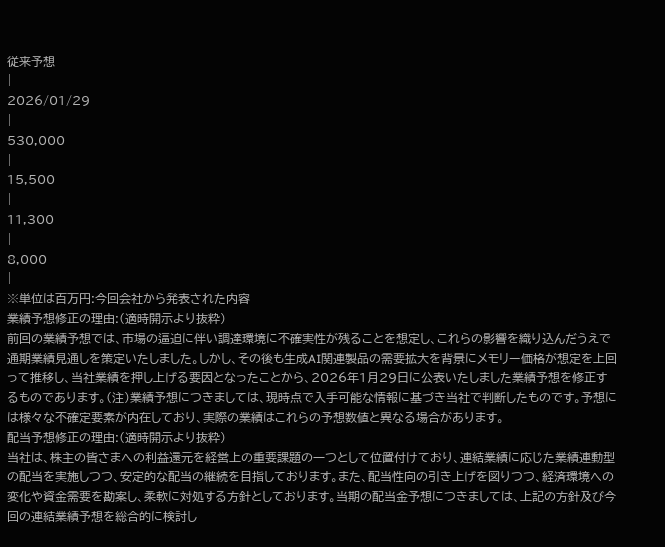従来予想
|
2026/01/29
|
530,000
|
15,500
|
11,300
|
8,000
|
※単位は百万円:今回会社から発表された内容
業績予想修正の理由:(適時開示より抜粋)
前回の業績予想では、市場の逼迫に伴い調達環境に不確実性が残ることを想定し、これらの影響を織り込んだうえで通期業績見通しを策定いたしました。しかし、その後も生成AI関連製品の需要拡大を背景にメモリー価格が想定を上回って推移し、当社業績を押し上げる要因となったことから、2026年1月29日に公表いたしました業績予想を修正するものであります。(注)業績予想につきましては、現時点で入手可能な情報に基づき当社で判断したものです。予想には様々な不確定要素が内在しており、実際の業績はこれらの予想数値と異なる場合があります。
配当予想修正の理由:(適時開示より抜粋)
当社は、株主の皆さまへの利益還元を経営上の重要課題の一つとして位置付けており、連結業績に応じた業績連動型の配当を実施しつつ、安定的な配当の継続を目指しております。また、配当性向の引き上げを図りつつ、経済環境への変化や資金需要を勘案し、柔軟に対処する方針としております。当期の配当金予想につきましては、上記の方針及び今回の連結業績予想を総合的に検討し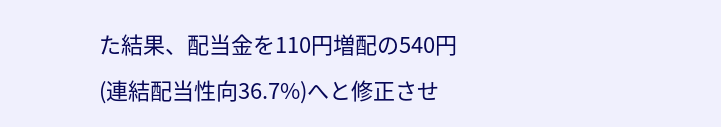た結果、配当金を110円増配の540円(連結配当性向36.7%)へと修正させ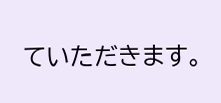ていただきます。